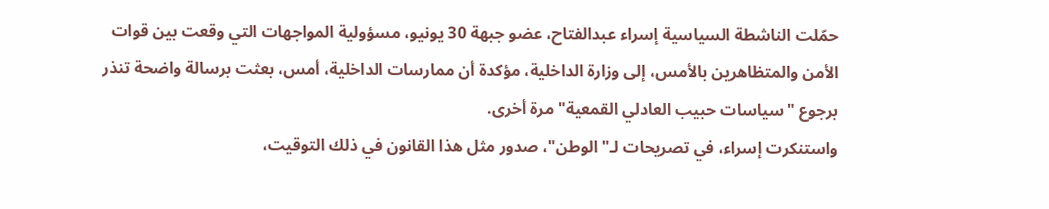حمّلت الناشطة السياسية إسراء عبدالفتاح، عضو جبهة 30 يونيو، مسؤولية المواجهات التي وقعت بين قوات الأمن والمتظاهرين بالأمس، إلى وزارة الداخلية، مؤكدة أن ممارسات الداخلية، أمس، بعثت برسالة واضحة تنذر برجوع "سياسات حبيب العادلي القمعية" مرة أخرى.
واستنكرت إسراء، في تصريحات لـ"الوطن"، صدور مثل هذا القانون في ذلك التوقيت،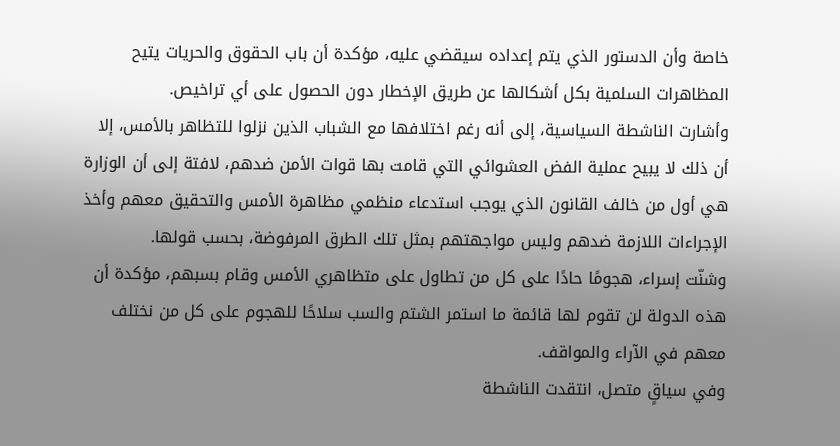خاصة وأن الدستور الذي يتم إعداده سيقضي عليه، مؤكدة أن باب الحقوق والحريات يتيح المظاهرات السلمية بكل أشكالها عن طريق الإخطار دون الحصول على أي تراخيص.
وأشارت الناشطة السياسية، إلى أنه رغم اختلافها مع الشباب الذين نزلوا للتظاهر بالأمس، إلا أن ذلك لا يبيح عملية الفض العشوائي التي قامت بها قوات الأمن ضدهم، لافتة إلى أن الوزارة هي أول من خالف القانون الذي يوجب استدعاء منظمي مظاهرة الأمس والتحقيق معهم وأخذ الإجراءات اللازمة ضدهم وليس مواجهتهم بمثل تلك الطرق المرفوضة، بحسب قولها.
وشنّت إسراء، هجومًا حادًا على كل من تطاول على متظاهري الأمس وقام بسبهم، مؤكدة أن هذه الدولة لن تقوم لها قائمة ما استمر الشتم والسب سلاحًا للهجوم على كل من نختلف معهم في الآراء والمواقف.
وفي سياقٍ متصل، انتقدت الناشطة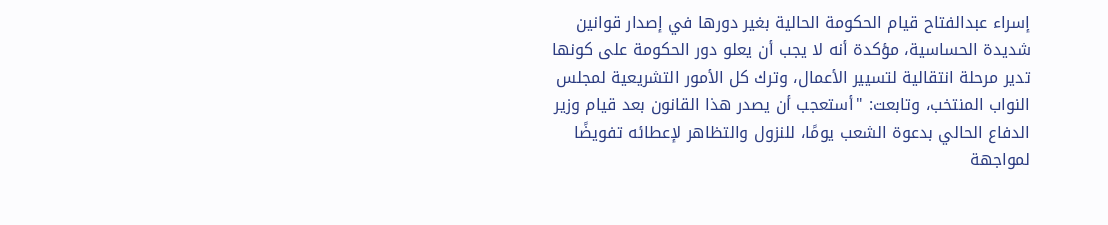إسراء عبدالفتاح قيام الحكومة الحالية بغير دورها في إصدار قوانين شديدة الحساسية، مؤكدة أنه لا يجب أن يعلو دور الحكومة على كونها تدير مرحلة انتقالية لتسيير الأعمال، وترك كل الأمور التشريعية لمجلس النواب المنتخب، وتابعت: "أستعجب أن يصدر هذا القانون بعد قيام وزير الدفاع الحالي بدعوة الشعب يومًا، للنزول والتظاهر لإعطائه تفويضًا لمواجهة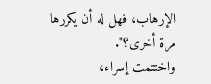الإرهاب، فهل له أن يكررها مرة أخرى؟".
واختتمت إسراء،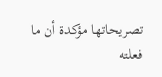تصريحاتها مؤكدة أن ما فعلته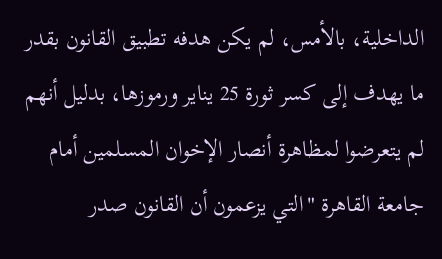الداخلية، بالأمس، لم يكن هدفه تطبيق القانون بقدر ما يهدف إلى كسر ثورة 25 يناير ورموزها، بدليل أنهم لم يتعرضوا لمظاهرة أنصار الإخوان المسلمين أمام جامعة القاهرة "التي يزعمون أن القانون صدر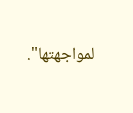لمواجهتها".